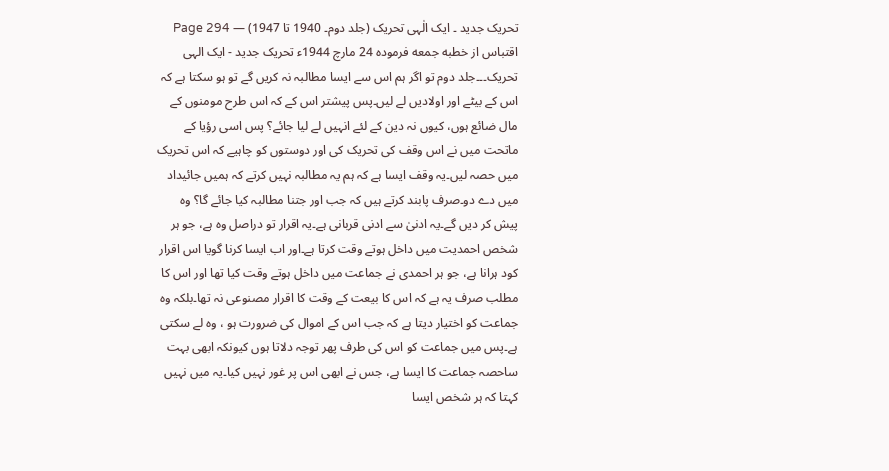تحریک جدید ۔ ایک الٰہی تحریک (جلد دوم۔ 1940 تا 1947) — Page 294
اقتباس از خطبه جمعه فرموده 24 مارچ 1944ء تحریک جدید - ایک الہی تحریک۔۔۔جلد دوم تو اگر ہم اس سے ایسا مطالبہ نہ کریں گے تو ہو سکتا ہے کہ اس کے بیٹے اور اولادیں لے لیں۔پس پیشتر اس کے کہ اس طرح مومنوں کے مال ضائع ہوں، کیوں نہ دین کے لئے انہیں لے لیا جائے؟ پس اسی رؤیا کے ماتحت میں نے اس وقف کی تحریک کی اور دوستوں کو چاہیے کہ اس تحریک میں حصہ لیں۔یہ وقف ایسا ہے کہ ہم یہ مطالبہ نہیں کرتے کہ ہمیں جائیداد میں دے دو۔صرف پابند کرتے ہیں کہ جب اور جتنا مطالبہ کیا جائے گا؟ وہ پیش کر دیں گے۔یہ ادنیٰ سے ادنی قربانی ہے۔یہ اقرار تو دراصل وہ ہے، جو ہر شخص احمدیت میں داخل ہوتے وقت کرتا ہے۔اور اب ایسا کرنا گویا اس اقرار کود ہرانا ہے، جو ہر احمدی نے جماعت میں داخل ہوتے وقت کیا تھا اور اس کا مطلب صرف یہ ہے کہ اس کا بیعت کے وقت کا اقرار مصنوعی نہ تھا۔بلکہ وہ جماعت کو اختیار دیتا ہے کہ جب اس کے اموال کی ضرورت ہو ، وہ لے سکتی ہے۔پس میں جماعت کو اس کی طرف پھر توجہ دلاتا ہوں کیونکہ ابھی بہت ساحصہ جماعت کا ایسا ہے، جس نے ابھی اس پر غور نہیں کیا۔یہ میں نہیں کہتا کہ ہر شخص ایسا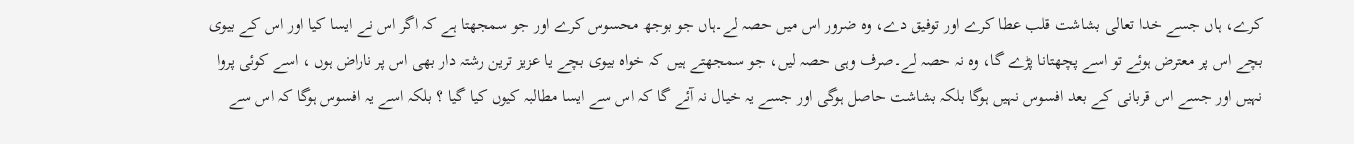کرے، ہاں جسے خدا تعالی بشاشت قلب عطا کرے اور توفیق دے، وہ ضرور اس میں حصہ لے۔ہاں جو بوجھ محسوس کرے اور جو سمجھتا ہے کہ اگر اس نے ایسا کیا اور اس کے بیوی بچے اس پر معترض ہوئے تو اسے پچھتانا پڑے گا، وہ نہ حصہ لے۔صرف وہی حصہ لیں، جو سمجھتے ہیں کہ خواہ بیوی بچے یا عزیز ترین رشتہ دار بھی اس پر ناراض ہوں ، اسے کوئی پروا نہیں اور جسے اس قربانی کے بعد افسوس نہیں ہوگا بلکہ بشاشت حاصل ہوگی اور جسے یہ خیال نہ آئے گا کہ اس سے ایسا مطالبہ کیوں کیا گیا ؟ بلکہ اسے یہ افسوس ہوگا کہ اس سے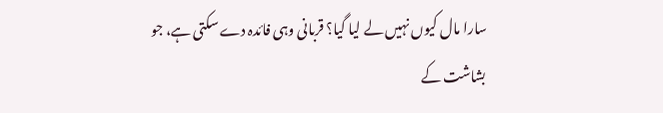سارا مال کیوں نہیں لے لیا گیا؟ قربانی وہی فائدہ دے سکتی ہے، جو بشاشت کے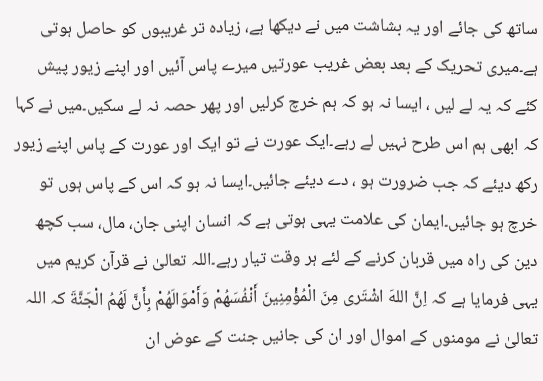ساتھ کی جائے اور یہ بشاشت میں نے دیکھا ہے، زیادہ تر غریبوں کو حاصل ہوتی ہے۔میری تحریک کے بعد بعض غریب عورتیں میرے پاس آئیں اور اپنے زیور پیش کئے کہ یہ لے لیں ، ایسا نہ ہو کہ ہم خرچ کرلیں اور پھر حصہ نہ لے سکیں۔میں نے کہا کہ ابھی ہم اس طرح نہیں لے رہے۔ایک عورت نے تو ایک اور عورت کے پاس اپنے زیور رکھ دیئے کہ جب ضرورت ہو ، دے دیئے جائیں۔ایسا نہ ہو کہ اس کے پاس ہوں تو خرچ ہو جائیں۔ایمان کی علامت یہی ہوتی ہے کہ انسان اپنی جان، مال، سب کچھ دین کی راہ میں قربان کرنے کے لئے ہر وقت تیار رہے۔اللہ تعالیٰ نے قرآن کریم میں یہی فرمایا ہے کہ اِنَّ اللهَ اشْتَرى مِنَ الْمُؤْمِنِينَ أَنْفُسَهُمْ وَأَمْوَالَهُمْ بِأَنَّ لَهُمُ الْجَنَّةَ کہ اللہ تعالیٰ نے مومنوں کے اموال اور ان کی جانیں جنت کے عوض ان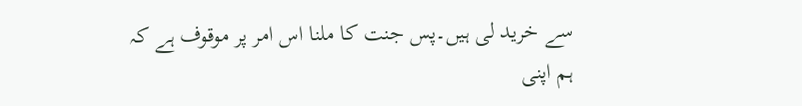سے خرید لی ہیں۔پس جنت کا ملنا اس امر پر موقوف ہے کہ ہم اپنی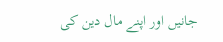جانیں اور اپنے مال دین کی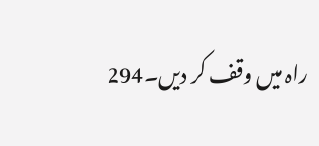راہ میں وقف کر دیں۔294